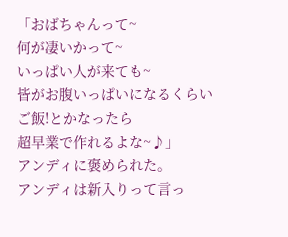「おばちゃんって~
何が凄いかって~
いっぱい人が来ても~
皆がお腹いっぱいになるくらい
ご飯!とかなったら
超早業で作れるよな~♪」
アンディに褒められた。
アンディは新入りって言っ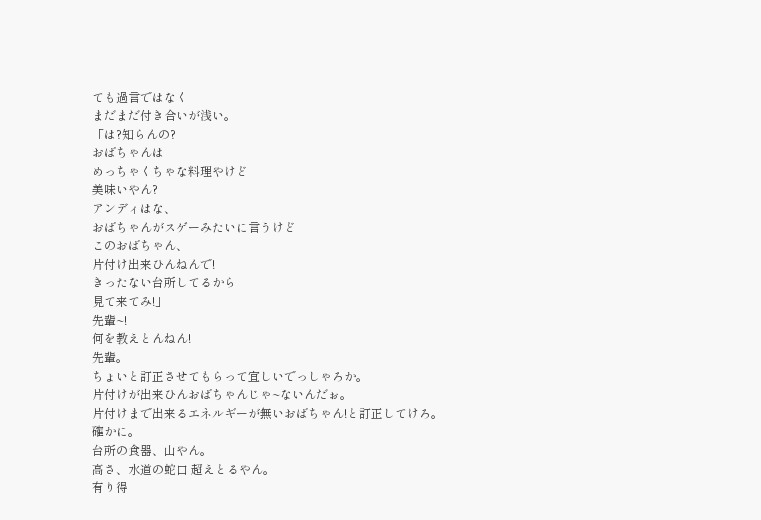ても過言ではなく
まだまだ付き合いが浅い。
「は?知らんの?
おばちゃんは
めっちゃくちゃな料理やけど
美味いやん?
アンディはな、
おばちゃんがスゲーみたいに言うけど
このおばちゃん、
片付け出来ひんねんで!
きったない台所してるから
見て来てみ!」
先輩~!
何を教えとんねん!
先輩。
ちょいと訂正させてもらって宜しいでっしゃろか。
片付けが出来ひんおばちゃんじゃ~ないんだぉ。
片付けまで出来るエネルギーが無いおばちゃん!と訂正してけろ。
確かに。
台所の食器、山やん。
高さ、水道の蛇口 超えとるやん。
有り得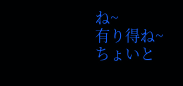ね~
有り得ね~
ちょいと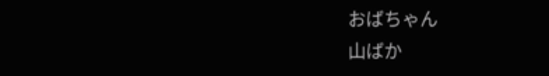おばちゃん
山ばか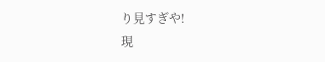り見すぎや!
現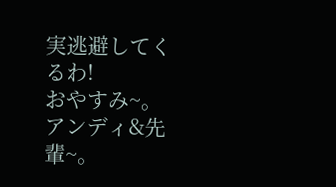実逃避してくるわ!
おやすみ~。
アンディ&先輩~。